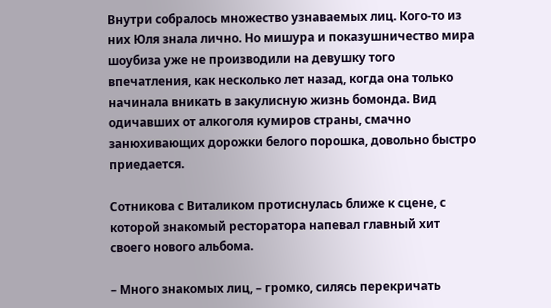Внутри собралось множество узнаваемых лиц. Кого-то из них Юля знала лично. Но мишура и показушничество мира шоубиза уже не производили на девушку того впечатления, как несколько лет назад, когда она только начинала вникать в закулисную жизнь бомонда. Вид одичавших от алкоголя кумиров страны, смачно занюхивающих дорожки белого порошка, довольно быстро приедается.

Сотникова с Виталиком протиснулась ближе к сцене, с которой знакомый ресторатора напевал главный хит своего нового альбома.

– Много знакомых лиц, – громко, силясь перекричать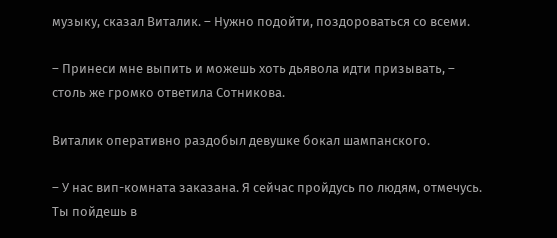музыку, сказал Виталик. – Нужно подойти, поздороваться со всеми.

– Принеси мне выпить и можешь хоть дьявола идти призывать, – столь же громко ответила Сотникова.

Виталик оперативно раздобыл девушке бокал шампанского.

– У нас вип-комната заказана. Я сейчас пройдусь по людям, отмечусь. Ты пойдешь в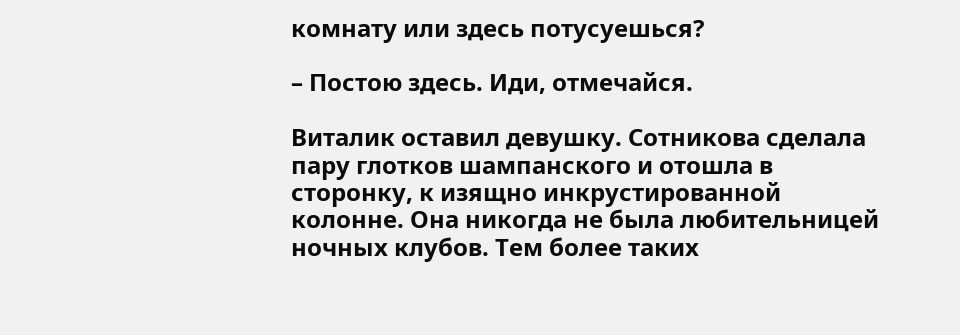комнату или здесь потусуешься?

– Постою здесь. Иди, отмечайся.

Виталик оставил девушку. Сотникова сделала пару глотков шампанского и отошла в сторонку, к изящно инкрустированной колонне. Она никогда не была любительницей ночных клубов. Тем более таких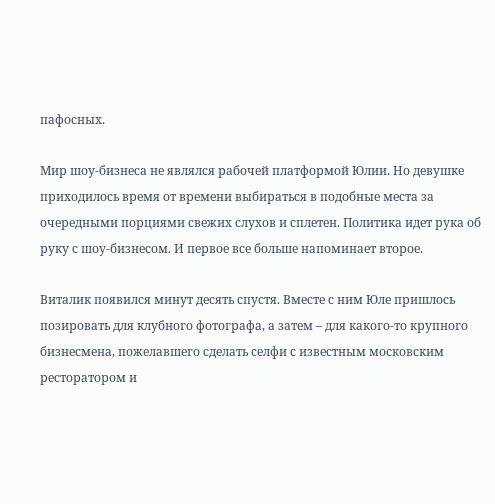пафосных.

Мир шоу-бизнеса не являлся рабочей платформой Юлии. Но девушке приходилось время от времени выбираться в подобные места за очередными порциями свежих слухов и сплетен. Политика идет рука об руку с шоу-бизнесом. И первое все больше напоминает второе.

Виталик появился минут десять спустя. Вместе с ним Юле пришлось позировать для клубного фотографа, а затем – для какого-то крупного бизнесмена, пожелавшего сделать cелфи с известным московским ресторатором и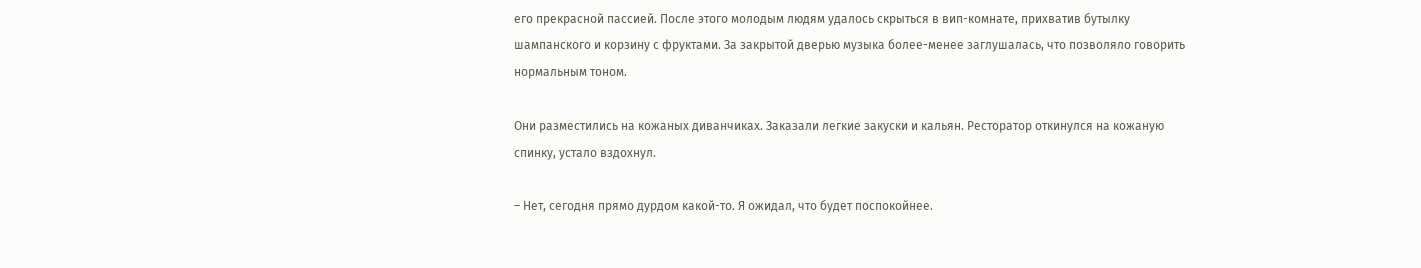его прекрасной пассией. После этого молодым людям удалось скрыться в вип-комнате, прихватив бутылку шампанского и корзину с фруктами. За закрытой дверью музыка более-менее заглушалась, что позволяло говорить нормальным тоном.

Они разместились на кожаных диванчиках. Заказали легкие закуски и кальян. Ресторатор откинулся на кожаную спинку, устало вздохнул.

– Нет, сегодня прямо дурдом какой-то. Я ожидал, что будет поспокойнее.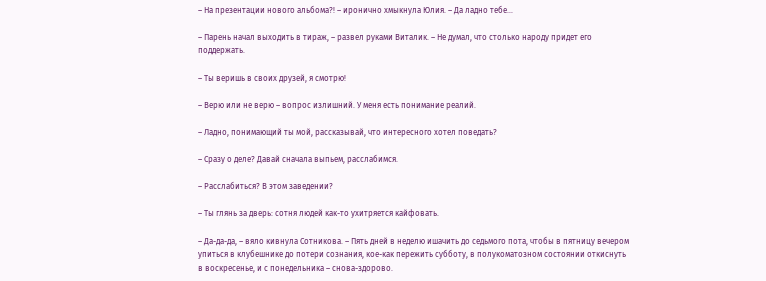– На презентации нового альбома?! – иронично хмыкнула Юлия. – Да ладно тебе…

– Парень начал выходить в тираж, – развел руками Виталик. – Не думал, что столько народу придет его поддержать.

– Ты веришь в своих друзей, я смотрю!

– Верю или не верю – вопрос излишний. У меня есть понимание реалий.

– Ладно, понимающий ты мой, рассказывай, что интересного хотел поведать?

– Сразу о деле? Давай сначала выпьем, расслабимся.

– Расслабиться? В этом заведении?

– Ты глянь за дверь: сотня людей как-то ухитряется кайфовать.

– Да-да-да, – вяло кивнула Сотникова. – Пять дней в неделю ишачить до седьмого пота, чтобы в пятницу вечером упиться в клубешнике до потери сознания, кое-как пережить субботу, в полукоматозном состоянии откиснуть в воскресенье, и с понедельника – снова-здорово.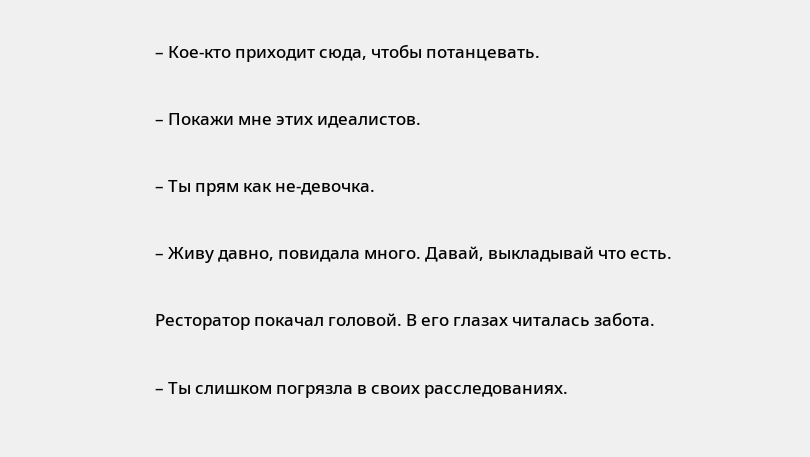– Кое-кто приходит сюда, чтобы потанцевать.

– Покажи мне этих идеалистов.

– Ты прям как не-девочка.

– Живу давно, повидала много. Давай, выкладывай что есть.

Ресторатор покачал головой. В его глазах читалась забота.

– Ты слишком погрязла в своих расследованиях.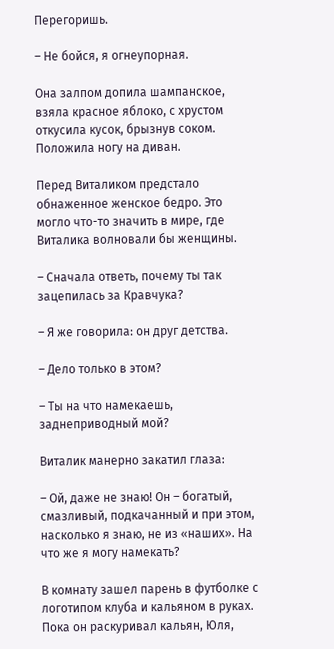Перегоришь.

– Не бойся, я огнеупорная.

Она залпом допила шампанское, взяла красное яблоко, с хрустом откусила кусок, брызнув соком. Положила ногу на диван.

Перед Виталиком предстало обнаженное женское бедро. Это могло что-то значить в мире, где Виталика волновали бы женщины.

– Сначала ответь, почему ты так зацепилась за Кравчука?

– Я же говорила: он друг детства.

– Дело только в этом?

– Ты на что намекаешь, заднеприводный мой?

Виталик манерно закатил глаза:

– Ой, даже не знаю! Он – богатый, смазливый, подкачанный и при этом, насколько я знаю, не из «наших». На что же я могу намекать?

В комнату зашел парень в футболке с логотипом клуба и кальяном в руках. Пока он раскуривал кальян, Юля,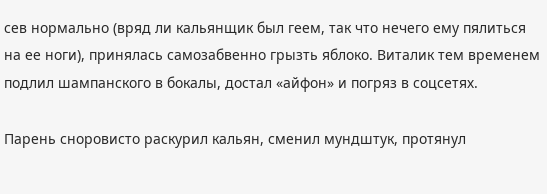сев нормально (вряд ли кальянщик был геем, так что нечего ему пялиться на ее ноги), принялась самозабвенно грызть яблоко. Виталик тем временем подлил шампанского в бокалы, достал «айфон» и погряз в соцсетях.

Парень сноровисто раскурил кальян, сменил мундштук, протянул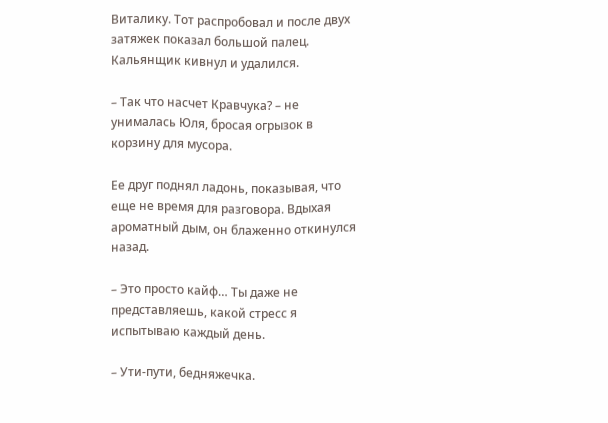Виталику. Тот распробовал и после двух затяжек показал большой палец. Кальянщик кивнул и удалился.

– Так что насчет Кравчука? – не унималась Юля, бросая огрызок в корзину для мусора.

Ее друг поднял ладонь, показывая, что еще не время для разговора. Вдыхая ароматный дым, он блаженно откинулся назад.

– Это просто кайф… Ты даже не представляешь, какой стресс я испытываю каждый день.

– Ути-пути, бедняжечка.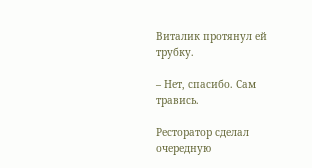Виталик протянул ей трубку.

– Нет, спасибо. Сам травись.

Ресторатор сделал очередную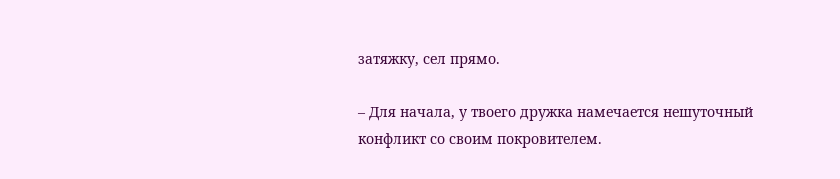затяжку, сел прямо.

– Для начала, у твоего дружка намечается нешуточный конфликт со своим покровителем.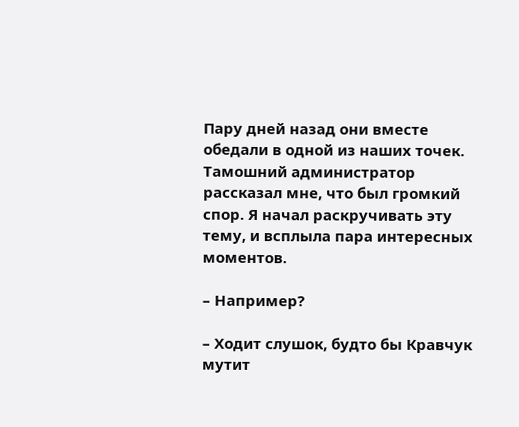Пару дней назад они вместе обедали в одной из наших точек. Тамошний администратор рассказал мне, что был громкий спор. Я начал раскручивать эту тему, и всплыла пара интересных моментов.

– Например?

– Ходит слушок, будто бы Кравчук мутит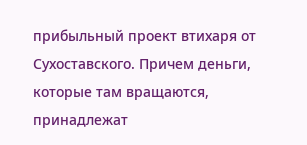прибыльный проект втихаря от Сухоставского. Причем деньги, которые там вращаются, принадлежат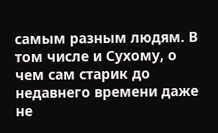самым разным людям. В том числе и Сухому, о чем сам старик до недавнего времени даже не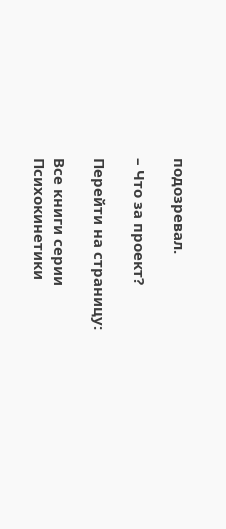подозревал.

– Что за проект?

Перейти на страницу:

Все книги серии Психокинетики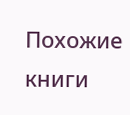Похожие книги